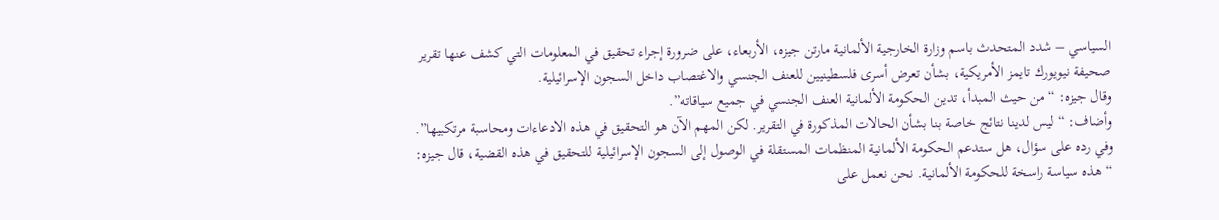السياسي – شدد المتحدث باسم وزارة الخارجية الألمانية مارتن جيزه، الأربعاء، على ضرورة إجراء تحقيق في المعلومات التي كشف عنها تقرير صحيفة نيويورك تايمز الأمريكية، بشأن تعرض أسرى فلسطينيين للعنف الجنسي والاغتصاب داخل السجون الإسرائيلية.
وقال جيزه: “من حيث المبدأ، تدين الحكومة الألمانية العنف الجنسي في جميع سياقاته”.
وأضاف: “ليس لدينا نتائج خاصة بنا بشأن الحالات المذكورة في التقرير. لكن المهم الآن هو التحقيق في هذه الادعاءات ومحاسبة مرتكبيها”.
وفي رده على سؤال، هل ستدعم الحكومة الألمانية المنظمات المستقلة في الوصول إلى السجون الإسرائيلية للتحقيق في هذه القضية، قال جيزه: “هذه سياسة راسخة للحكومة الألمانية. نحن نعمل على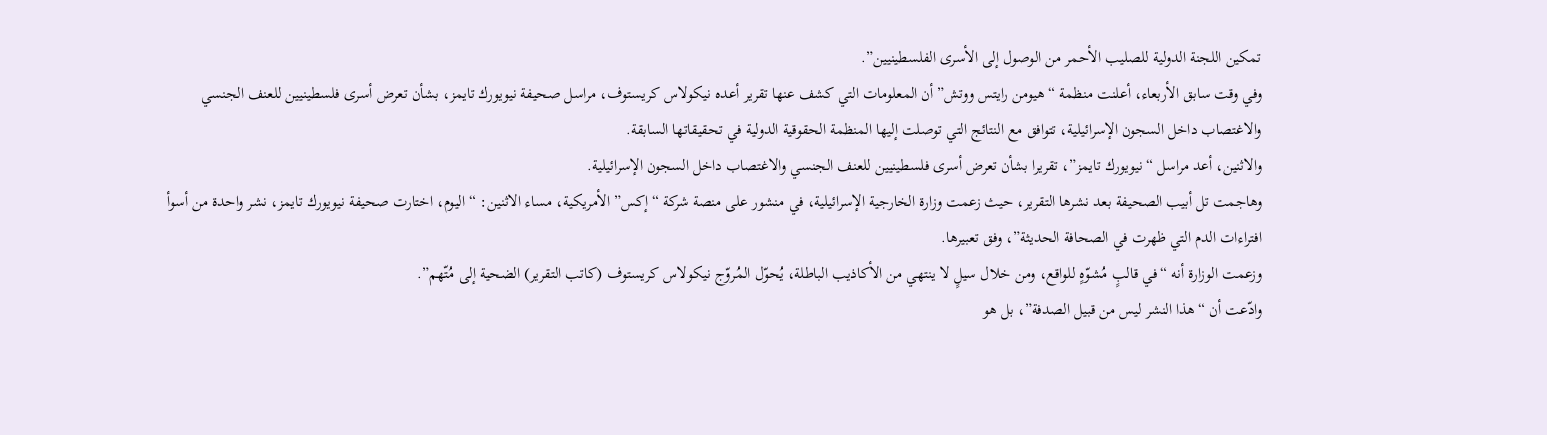تمكين اللجنة الدولية للصليب الأحمر من الوصول إلى الأسرى الفلسطينيين”.
وفي وقت سابق الأربعاء، أعلنت منظمة “هيومن رايتس ووتش” أن المعلومات التي كشف عنها تقرير أعده نيكولاس كريستوف، مراسل صحيفة نيويورك تايمز، بشأن تعرض أسرى فلسطينيين للعنف الجنسي والاغتصاب داخل السجون الإسرائيلية، تتوافق مع النتائج التي توصلت إليها المنظمة الحقوقية الدولية في تحقيقاتها السابقة.
والاثنين، أعد مراسل “نيويورك تايمز”، تقريرا بشأن تعرض أسرى فلسطينيين للعنف الجنسي والاغتصاب داخل السجون الإسرائيلية.
وهاجمت تل أبيب الصحيفة بعد نشرها التقرير، حيث زعمت وزارة الخارجية الإسرائيلية، في منشور على منصة شركة “إكس” الأمريكية، مساء الاثنين: “اليوم، اختارت صحيفة نيويورك تايمز، نشر واحدة من أسوأ افتراءات الدم التي ظهرت في الصحافة الحديثة”، وفق تعبيرها.
وزعمت الوزارة أنه “في قالبٍ مُشوّهٍ للواقع، ومن خلال سيلٍ لا ينتهي من الأكاذيب الباطلة، يُحوّل المُروّج نيكولاس كريستوف (كاتب التقرير) الضحية إلى مُتّهم”.
وادّعت أن “هذا النشر ليس من قبيل الصدفة”، بل هو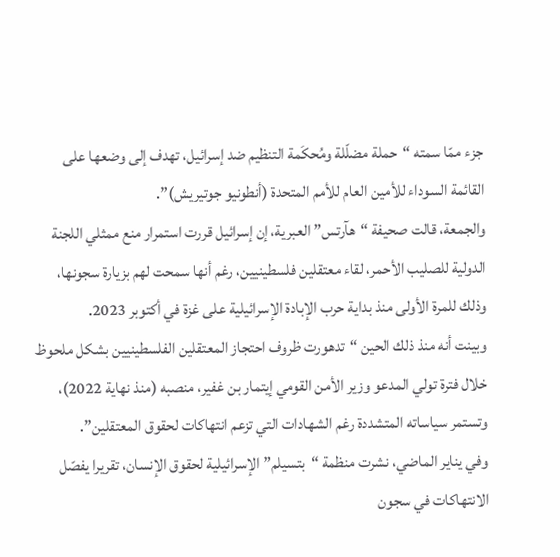جزء ممّا سمته “حملة مضلّلة ومُحكَمة التنظيم ضد إسرائيل، تهدف إلى وضعها على القائمة السوداء للأمين العام للأمم المتحدة (أنطونيو جوتيريش)”.
والجمعة، قالت صحيفة “هآرتس” العبرية، إن إسرائيل قررت استمرار منع ممثلي اللجنة الدولية للصليب الأحمر، لقاء معتقلين فلسطينيين، رغم أنها سمحت لهم بزيارة سجونها، وذلك للمرة الأولى منذ بداية حرب الإبادة الإسرائيلية على غزة في أكتوبر 2023.
وبينت أنه منذ ذلك الحين “تدهورت ظروف احتجاز المعتقلين الفلسطينيين بشكل ملحوظ خلال فترة تولي المدعو وزير الأمن القومي إيتمار بن غفير، منصبه (منذ نهاية 2022)، وتستمر سياساته المتشددة رغم الشهادات التي تزعم انتهاكات لحقوق المعتقلين”.
وفي يناير الماضي، نشرت منظمة “بتسيلم” الإسرائيلية لحقوق الإنسان، تقريرا يفصّل الانتهاكات في سجون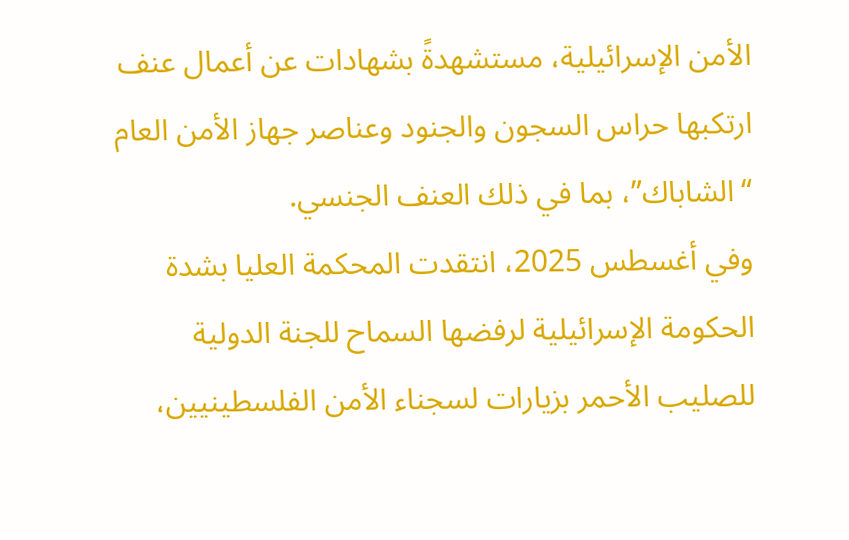الأمن الإسرائيلية، مستشهدةً بشهادات عن أعمال عنف ارتكبها حراس السجون والجنود وعناصر جهاز الأمن العام “الشاباك”، بما في ذلك العنف الجنسي.
وفي أغسطس 2025، انتقدت المحكمة العليا بشدة الحكومة الإسرائيلية لرفضها السماح للجنة الدولية للصليب الأحمر بزيارات لسجناء الأمن الفلسطينيين،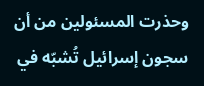وحذرت المسئولين من أن سجون إسرائيل تُشبّه في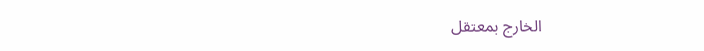الخارج بمعتقل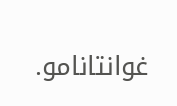غوانتانامو.